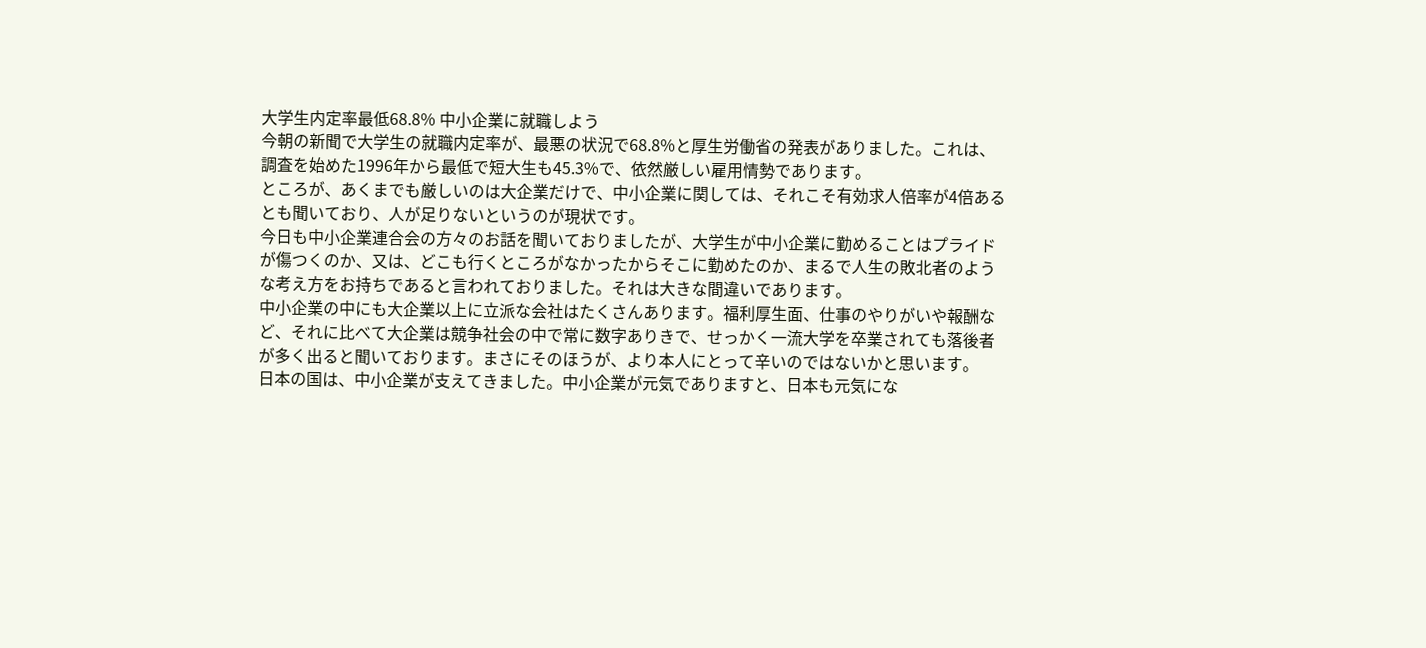大学生内定率最低68.8% 中小企業に就職しよう
今朝の新聞で大学生の就職内定率が、最悪の状況で68.8%と厚生労働省の発表がありました。これは、調査を始めた1996年から最低で短大生も45.3%で、依然厳しい雇用情勢であります。
ところが、あくまでも厳しいのは大企業だけで、中小企業に関しては、それこそ有効求人倍率が4倍あるとも聞いており、人が足りないというのが現状です。
今日も中小企業連合会の方々のお話を聞いておりましたが、大学生が中小企業に勤めることはプライドが傷つくのか、又は、どこも行くところがなかったからそこに勤めたのか、まるで人生の敗北者のような考え方をお持ちであると言われておりました。それは大きな間違いであります。
中小企業の中にも大企業以上に立派な会社はたくさんあります。福利厚生面、仕事のやりがいや報酬など、それに比べて大企業は競争社会の中で常に数字ありきで、せっかく一流大学を卒業されても落後者が多く出ると聞いております。まさにそのほうが、より本人にとって辛いのではないかと思います。
日本の国は、中小企業が支えてきました。中小企業が元気でありますと、日本も元気にな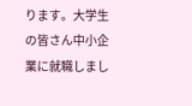ります。大学生の皆さん中小企業に就職しまし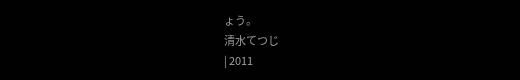ょう。
清水てつじ
| 2011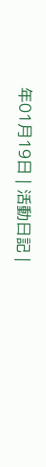年01月19日 | 活動日記 |